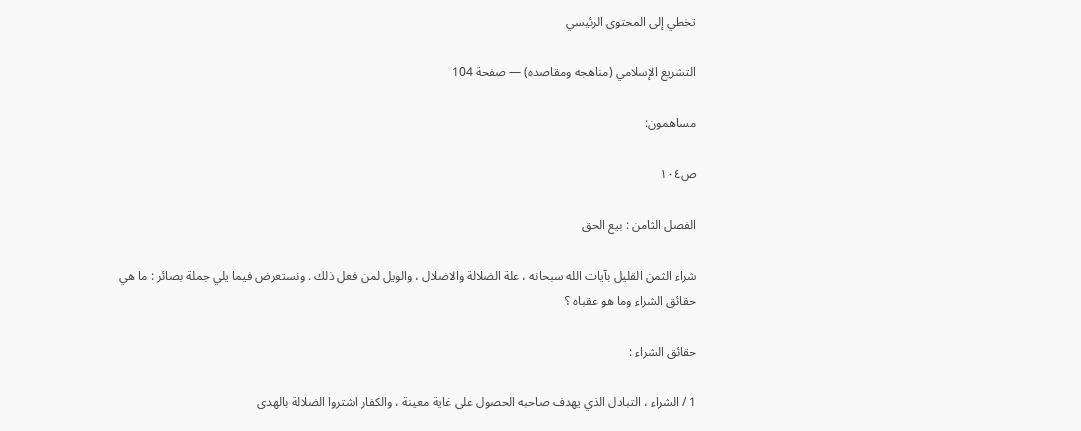تخطي إلى المحتوى الرئيسي

التشريع الإسلامي (مناهجه ومقاصده) — صفحة 104

مساهمون:

ص١٠٤

الفصل الثامن : بيع الحق

شراء الثمن القليل بآيات الله سبحانه ، علة الضلالة والاضلال ، والويل لمن فعل ذلك . ونستعرض فيما يلي جملة بصائر : ما هي حقائق الشراء وما هو عقباه ؟

حقائق الشراء :

1 / الشراء ، التبادل الذي يهدف صاحبه الحصول على غاية معينة ، والكفار اشتروا الضلالة بالهدى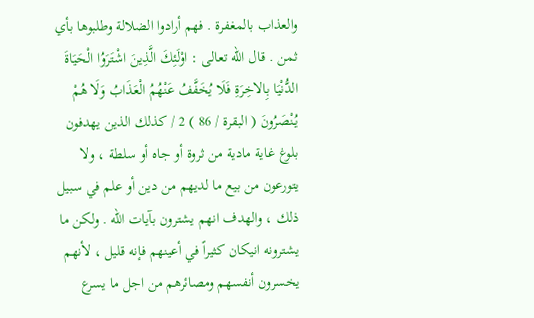والعذاب بالمغفرة . فهم أرادوا الضلالة وطلبوها بأي ثمن . قال الله تعالى : اوْلَئِكَ الَّذِينَ اشْتَرَوُا الْحَيَاةَ الدُّنْيَا بِالاخِرَةِ فَلَا يُخَفَّفُ عَنْهُمُ الْعَذَابُ وَلَا هُمْ يُنْصَرُونَ ( البقرة / 86 ) 2 / كذلك الذين يهدفون بلوغ غاية مادية من ثروة أو جاه أو سلطة ، ولا يتورعون من بيع ما لديهم من دين أو علم في سبيل ذلك ، والهدف انهم يشترون بآيات الله . ولكن ما يشترونه انيكان كثيراً في أعينهم فإنه قليل ، لأنهم يخسرون أنفسهم ومصائرهم من اجل ما يسرع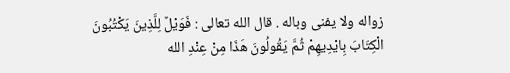زواله ولا يفنى وباله . قال الله تعالى : فَوَيْلٌ لِلَّذِينَ يَكْتُبُونَ الْكِتَابَ بِايْدِيهِمْ ثُمَّ يَقُولُونَ هَذَا مِنْ عِنْدِ الله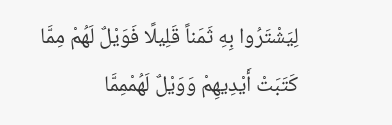لِيَشْتَرُوا بِهِ ثَمَناً قَلِيلًا فَوَيْلٌ لَهُمْ مِمَّا كَتَبَتْ أَيْدِيهِمْ وَوَيْلٌ لَهُمْمِمَّا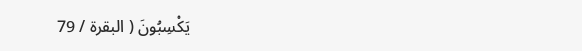يَكْسِبُونَ ( البقرة / 79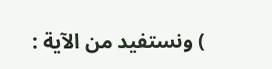) ونستفيد من الآية :